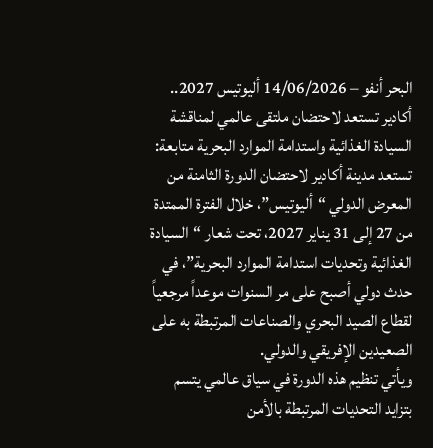البحر أنفو – 14/06/2026 أليوتيس 2027.. أكادير تستعد لاحتضان ملتقى عالمي لمناقشة السيادة الغذائية واستدامة الموارد البحرية متابعة:
تستعد مدينة أكادير لاحتضان الدورة الثامنة من المعرض الدولي “أليوتيس”، خلال الفترة الممتدة من 27 إلى 31 يناير 2027، تحت شعار “السيادة الغذائية وتحديات استدامة الموارد البحرية”، في حدث دولي أصبح على مر السنوات موعداً مرجعياً لقطاع الصيد البحري والصناعات المرتبطة به على الصعيدين الإفريقي والدولي.
ويأتي تنظيم هذه الدورة في سياق عالمي يتسم بتزايد التحديات المرتبطة بالأمن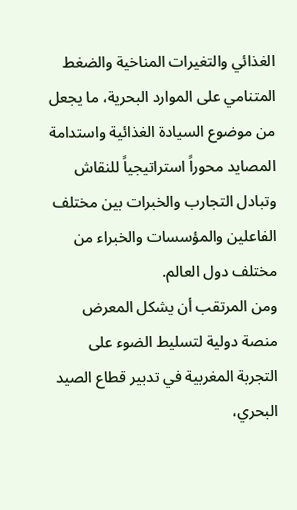الغذائي والتغيرات المناخية والضغط المتنامي على الموارد البحرية، ما يجعل من موضوع السيادة الغذائية واستدامة المصايد محوراً استراتيجياً للنقاش وتبادل التجارب والخبرات بين مختلف الفاعلين والمؤسسات والخبراء من مختلف دول العالم.
ومن المرتقب أن يشكل المعرض منصة دولية لتسليط الضوء على التجربة المغربية في تدبير قطاع الصيد البحري،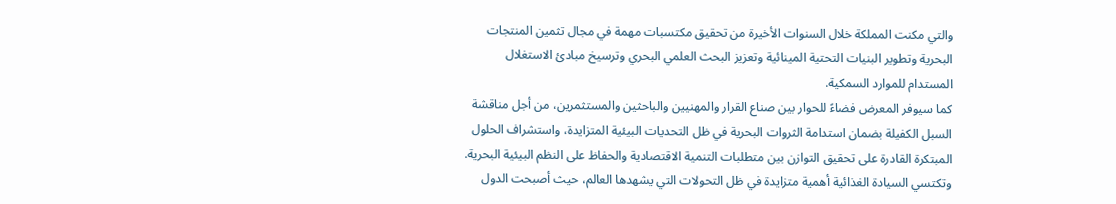والتي مكنت المملكة خلال السنوات الأخيرة من تحقيق مكتسبات مهمة في مجال تثمين المنتجات البحرية وتطوير البنيات التحتية المينائية وتعزيز البحث العلمي البحري وترسيخ مبادئ الاستغلال المستدام للموارد السمكية.
كما سيوفر المعرض فضاءً للحوار بين صناع القرار والمهنيين والباحثين والمستثمرين، من أجل مناقشة السبل الكفيلة بضمان استدامة الثروات البحرية في ظل التحديات البيئية المتزايدة، واستشراف الحلول المبتكرة القادرة على تحقيق التوازن بين متطلبات التنمية الاقتصادية والحفاظ على النظم البيئية البحرية.
وتكتسي السيادة الغذائية أهمية متزايدة في ظل التحولات التي يشهدها العالم، حيث أصبحت الدول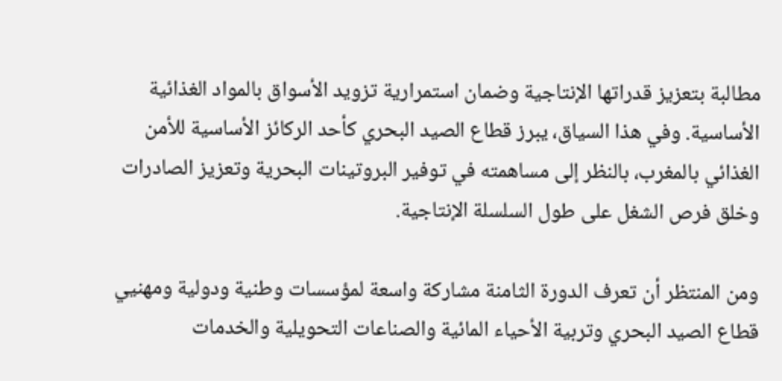مطالبة بتعزيز قدراتها الإنتاجية وضمان استمرارية تزويد الأسواق بالمواد الغذائية الأساسية. وفي هذا السياق، يبرز قطاع الصيد البحري كأحد الركائز الأساسية للأمن الغذائي بالمغرب، بالنظر إلى مساهمته في توفير البروتينات البحرية وتعزيز الصادرات وخلق فرص الشغل على طول السلسلة الإنتاجية.

ومن المنتظر أن تعرف الدورة الثامنة مشاركة واسعة لمؤسسات وطنية ودولية ومهنيي قطاع الصيد البحري وتربية الأحياء المائية والصناعات التحويلية والخدمات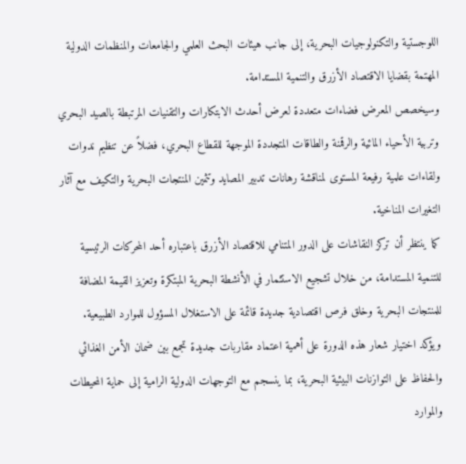اللوجستية والتكنولوجيات البحرية، إلى جانب هيئات البحث العلمي والجامعات والمنظمات الدولية المهتمة بقضايا الاقتصاد الأزرق والتنمية المستدامة.
وسيخصص المعرض فضاءات متعددة لعرض أحدث الابتكارات والتقنيات المرتبطة بالصيد البحري وتربية الأحياء المائية والرقمنة والطاقات المتجددة الموجهة للقطاع البحري، فضلاً عن تنظيم ندوات ولقاءات علمية رفيعة المستوى لمناقشة رهانات تدبير المصايد وتثمين المنتجات البحرية والتكيف مع آثار التغيرات المناخية.
كما ينتظر أن تركز النقاشات على الدور المتنامي للاقتصاد الأزرق باعتباره أحد المحركات الرئيسية للتنمية المستدامة، من خلال تشجيع الاستثمار في الأنشطة البحرية المبتكرة وتعزيز القيمة المضافة للمنتجات البحرية وخلق فرص اقتصادية جديدة قائمة على الاستغلال المسؤول للموارد الطبيعية.
ويؤكد اختيار شعار هذه الدورة على أهمية اعتماد مقاربات جديدة تجمع بين ضمان الأمن الغذائي والحفاظ على التوازنات البيئية البحرية، بما ينسجم مع التوجهات الدولية الرامية إلى حماية المحيطات والموارد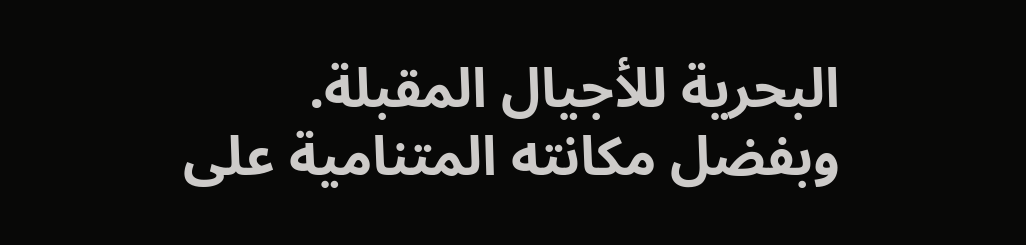البحرية للأجيال المقبلة.
وبفضل مكانته المتنامية على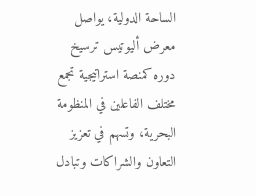الساحة الدولية، يواصل معرض أليوتيس ترسيخ دوره كمنصة استراتيجية تجمع مختلف الفاعلين في المنظومة البحرية، وتسهم في تعزيز التعاون والشراكات وتبادل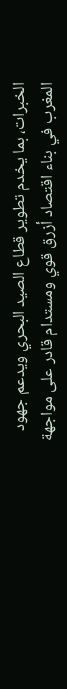الخبرات، بما يخدم تطوير قطاع الصيد البحري ويدعم جهود المغرب في بناء اقتصاد أزرق قوي ومستدام قادر على مواجهة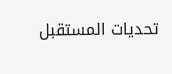تحديات المستقبل